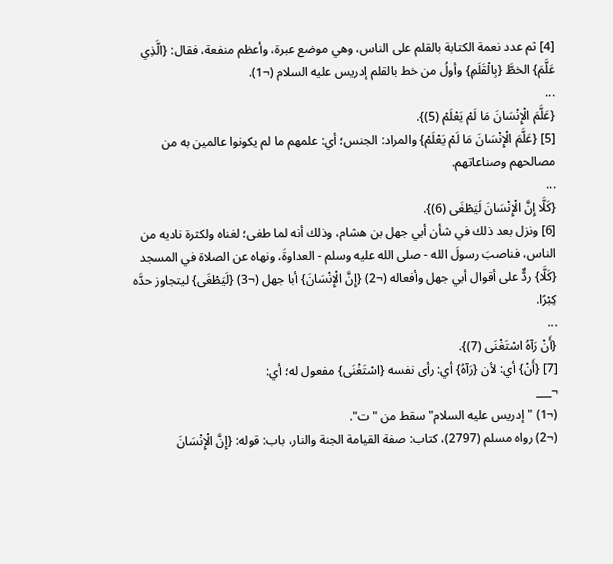[4] ثم عدد نعمة الكتابة بالقلم على الناس، وهي موضع عبرة، وأعظم منفعة، فقال: {الَّذِي عَلَّمَ} الخطَّ {بِالْقَلَمِ} وأولُ من خط بالقلم إدريس عليه السلام (¬1).
...
{عَلَّمَ الْإِنْسَانَ مَا لَمْ يَعْلَمْ (5)}.
[5] {عَلَّمَ الْإِنْسَانَ مَا لَمْ يَعْلَمْ} والمراد: الجنس؛ أي: علمهم ما لم يكونوا عالمين به من مصالحهم وصناعاتهم.
...
{كَلَّا إِنَّ الْإِنْسَانَ لَيَطْغَى (6)}.
[6] ونزل بعد ذلك في شأن أبي جهل بن هشام، وذلك أنه لما طغى؛ لغناه ولكثرة ناديه من الناس، فناصبَ رسولَ الله - صلى الله عليه وسلم - العداوةَ، ونهاه عن الصلاة في المسجد {كَلَّا} ردٌّ على أقوال أبي جهل وأفعاله (¬2) {إِنَّ الْإِنْسَانَ} أبا جهل (¬3) {لَيَطْغَى} ليتجاوز حدَّه كِبْرًا.
...
{أَنْ رَآهُ اسْتَغْنَى (7)}.
[7] {أَنْ} أي: لأن {رَآهُ} أي: رأى نفسه {اسْتَغْنَى} مفعول له؛ أي:
¬___
(¬1) "إدريس عليه السلام" سقط من "ت".
(¬2) رواه مسلم (2797)، كتاب: صفة القيامة الجنة والنار، باب: قوله: {إِنَّ الْإِنْسَانَ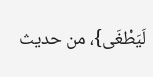لَيَطْغَى}، من حديث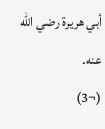أبي هريرة رضي الله عنه.
(¬3)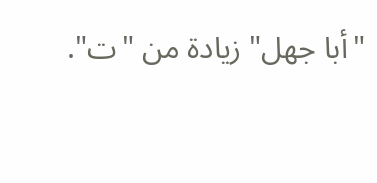"أبا جهل" زيادة من "ت".